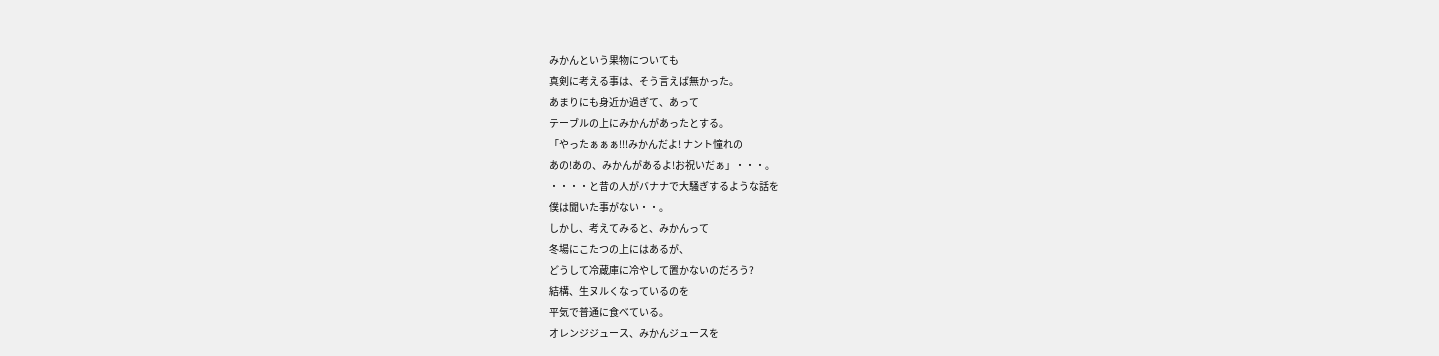みかんという果物についても
真剣に考える事は、そう言えば無かった。
あまりにも身近か過ぎて、あって
テーブルの上にみかんがあったとする。
「やったぁぁぁ!!!みかんだよ! ナント憧れの
あの!あの、みかんがあるよ!お祝いだぁ」・・・。
・・・・と昔の人がバナナで大騒ぎするような話を
僕は聞いた事がない・・。
しかし、考えてみると、みかんって
冬場にこたつの上にはあるが、
どうして冷蔵庫に冷やして置かないのだろう?
結構、生ヌルくなっているのを
平気で普通に食べている。
オレンジジュース、みかんジュースを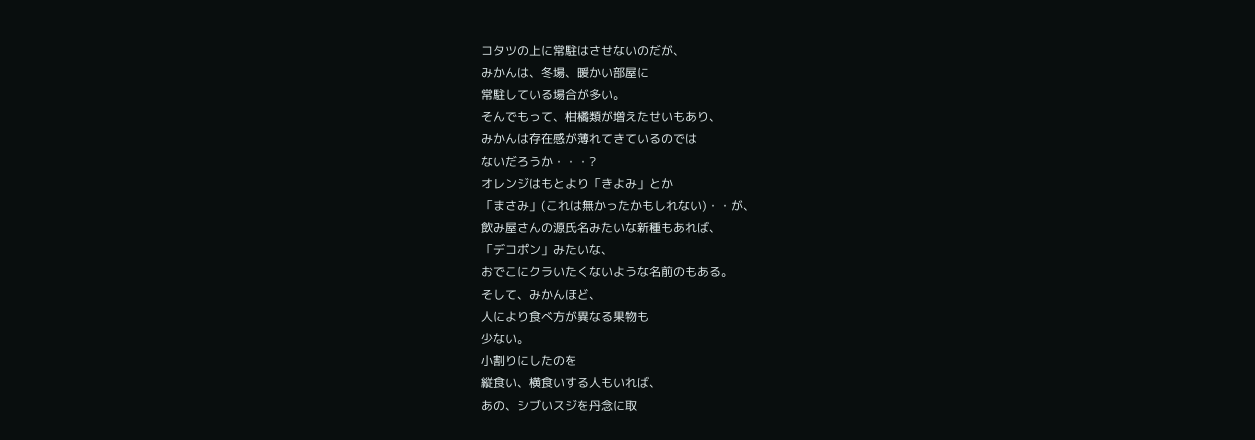コタツの上に常駐はさせないのだが、
みかんは、冬場、暖かい部屋に
常駐している場合が多い。
そんでもって、柑橘類が増えたせいもあり、
みかんは存在感が薄れてきているのでは
ないだろうか・・・?
オレンジはもとより「きよみ」とか
「まさみ」(これは無かったかもしれない)・・が、
飲み屋さんの源氏名みたいな新種もあれば、
「デコポン」みたいな、
おでこにクラいたくないような名前のもある。
そして、みかんほど、
人により食べ方が異なる果物も
少ない。
小割りにしたのを
縦食い、横食いする人もいれば、
あの、シブいスジを丹念に取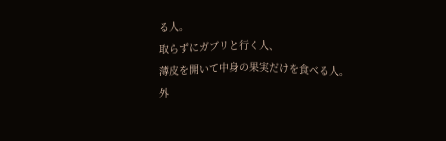る人。
取らずにガブリと行く人、
薄皮を開いて中身の果実だけを食べる人。
外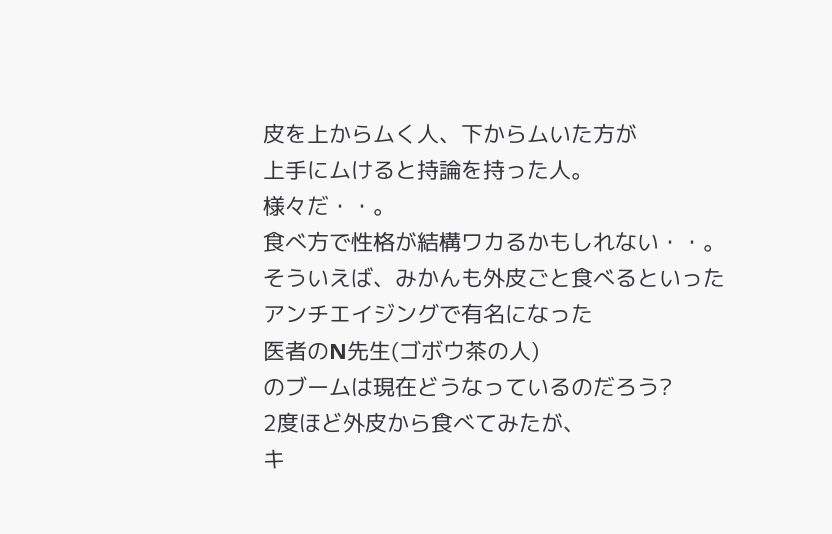皮を上からムく人、下からムいた方が
上手にムけると持論を持った人。
様々だ・・。
食べ方で性格が結構ワカるかもしれない・・。
そういえば、みかんも外皮ごと食べるといった
アンチエイジングで有名になった
医者のN先生(ゴボウ茶の人)
のブームは現在どうなっているのだろう?
2度ほど外皮から食べてみたが、
キ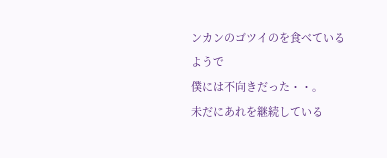ンカンのゴツイのを食べているようで
僕には不向きだった・・。
未だにあれを継続している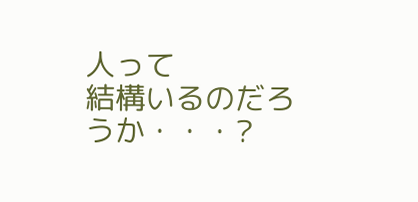人って
結構いるのだろうか・・・?